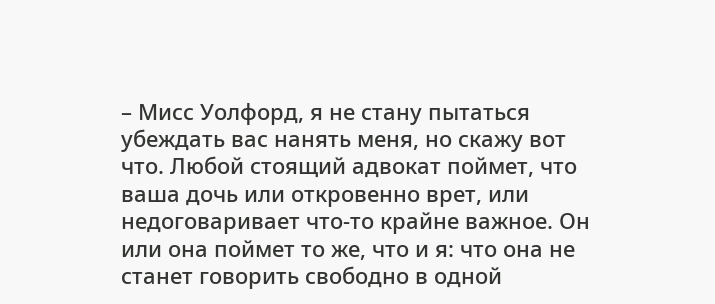– Мисс Уолфорд, я не стану пытаться убеждать вас нанять меня, но скажу вот что. Любой стоящий адвокат поймет, что ваша дочь или откровенно врет, или недоговаривает что-то крайне важное. Он или она поймет то же, что и я: что она не станет говорить свободно в одной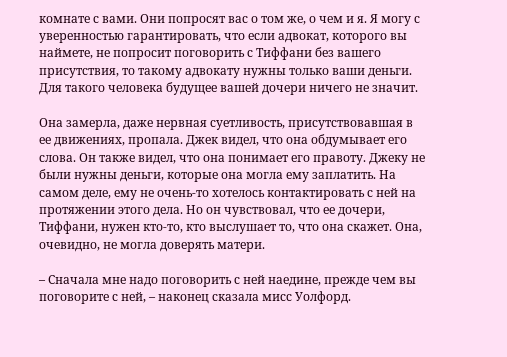комнате с вами. Они попросят вас о том же, о чем и я. Я могу с уверенностью гарантировать, что если адвокат, которого вы наймете, не попросит поговорить с Тиффани без вашего присутствия, то такому адвокату нужны только ваши деньги. Для такого человека будущее вашей дочери ничего не значит.

Она замерла, даже нервная суетливость, присутствовавшая в ее движениях, пропала. Джек видел, что она обдумывает его слова. Он также видел, что она понимает его правоту. Джеку не были нужны деньги, которые она могла ему заплатить. На самом деле, ему не очень-то хотелось контактировать с ней на протяжении этого дела. Но он чувствовал, что ее дочери, Тиффани, нужен кто-то, кто выслушает то, что она скажет. Она, очевидно, не могла доверять матери.

– Сначала мне надо поговорить с ней наедине, прежде чем вы поговорите с ней, – наконец сказала мисс Уолфорд.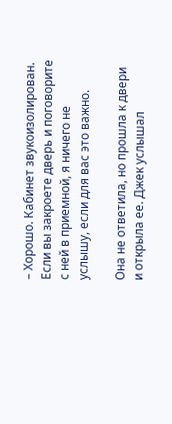– Хорошо. Кабинет звукоизолирован. Если вы закроете дверь и поговорите с ней в приемной, я ничего не услышу, если для вас это важно.

Она не ответила, но прошла к двери и открыла ее. Джек услышал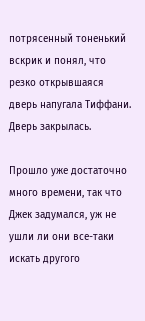потрясенный тоненький вскрик и понял, что резко открывшаяся дверь напугала Тиффани. Дверь закрылась.

Прошло уже достаточно много времени, так что Джек задумался, уж не ушли ли они все-таки искать другого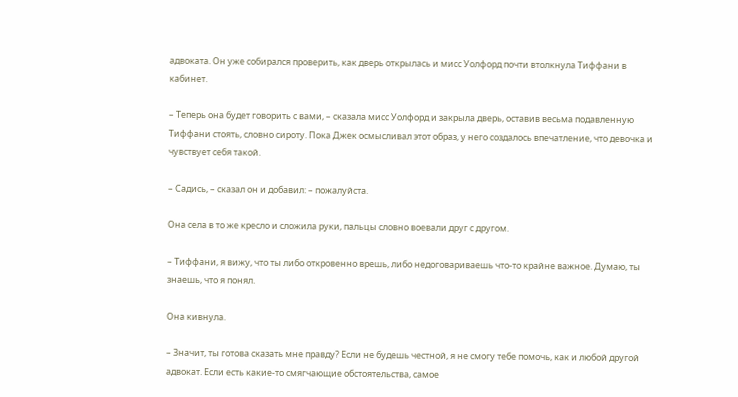адвоката. Он уже собирался проверить, как дверь открылась и мисс Уолфорд почти втолкнула Тиффани в кабинет.

– Теперь она будет говорить с вами, – сказала мисс Уолфорд и закрыла дверь, оставив весьма подавленную Тиффани стоять, словно сироту. Пока Джек осмысливал этот образ, у него создалось впечатление, что девочка и чувствует себя такой.

– Садись, – сказал он и добавил: – пожалуйста.

Она села в то же кресло и сложила руки, пальцы словно воевали друг с другом.

– Тиффани, я вижу, что ты либо откровенно врешь, либо недоговариваешь что-то крайне важное. Думаю, ты знаешь, что я понял.

Она кивнула.

– Значит, ты готова сказать мне правду? Если не будешь честной, я не смогу тебе помочь, как и любой другой адвокат. Если есть какие-то смягчающие обстоятельства, самое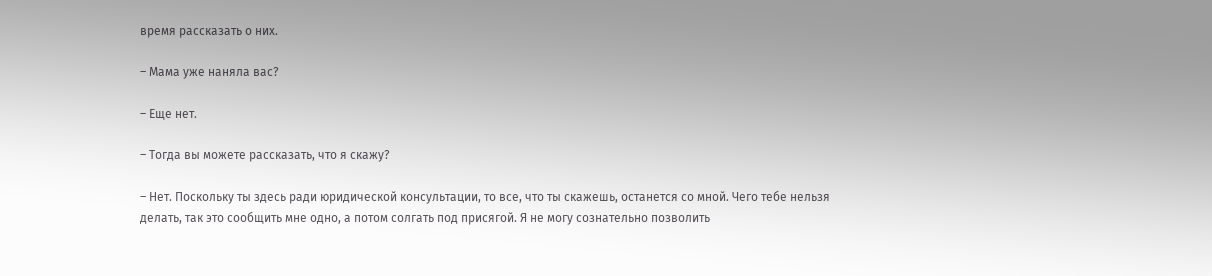время рассказать о них.

– Мама уже наняла вас?

– Еще нет.

– Тогда вы можете рассказать, что я скажу?

– Нет. Поскольку ты здесь ради юридической консультации, то все, что ты скажешь, останется со мной. Чего тебе нельзя делать, так это сообщить мне одно, а потом солгать под присягой. Я не могу сознательно позволить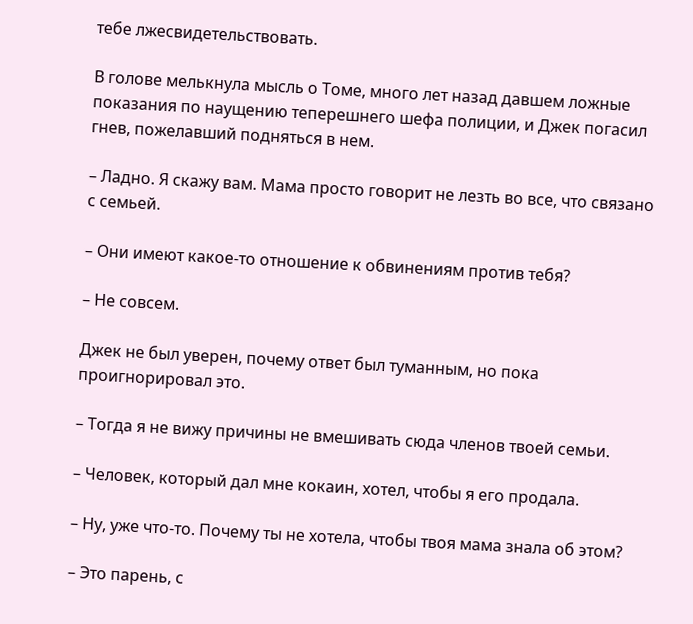тебе лжесвидетельствовать.

В голове мелькнула мысль о Томе, много лет назад давшем ложные показания по наущению теперешнего шефа полиции, и Джек погасил гнев, пожелавший подняться в нем.

– Ладно. Я скажу вам. Мама просто говорит не лезть во все, что связано с семьей.

– Они имеют какое-то отношение к обвинениям против тебя?

– Не совсем.

Джек не был уверен, почему ответ был туманным, но пока проигнорировал это.

– Тогда я не вижу причины не вмешивать сюда членов твоей семьи.

– Человек, который дал мне кокаин, хотел, чтобы я его продала.

– Ну, уже что-то. Почему ты не хотела, чтобы твоя мама знала об этом?

– Это парень, с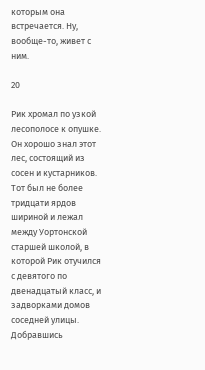которым она встречается. Ну, вообще-то, живет с ним.

20

Рик хромал по узкой лесополосе к опушке. Он хорошо знал этот лес, состоящий из сосен и кустарников. Тот был не более тридцати ярдов шириной и лежал между Уортонской старшей школой, в которой Рик отучился с девятого по двенадцатый класс, и задворками домов соседней улицы. Добравшись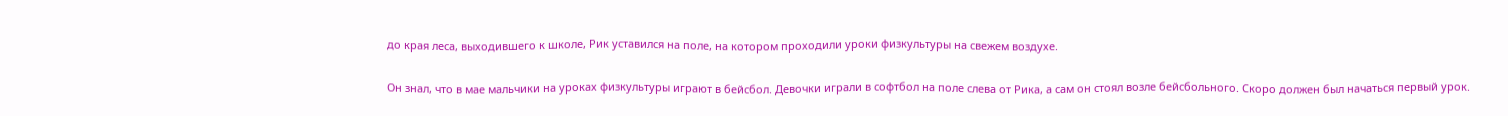до края леса, выходившего к школе, Рик уставился на поле, на котором проходили уроки физкультуры на свежем воздухе.

Он знал, что в мае мальчики на уроках физкультуры играют в бейсбол. Девочки играли в софтбол на поле слева от Рика, а сам он стоял возле бейсбольного. Скоро должен был начаться первый урок.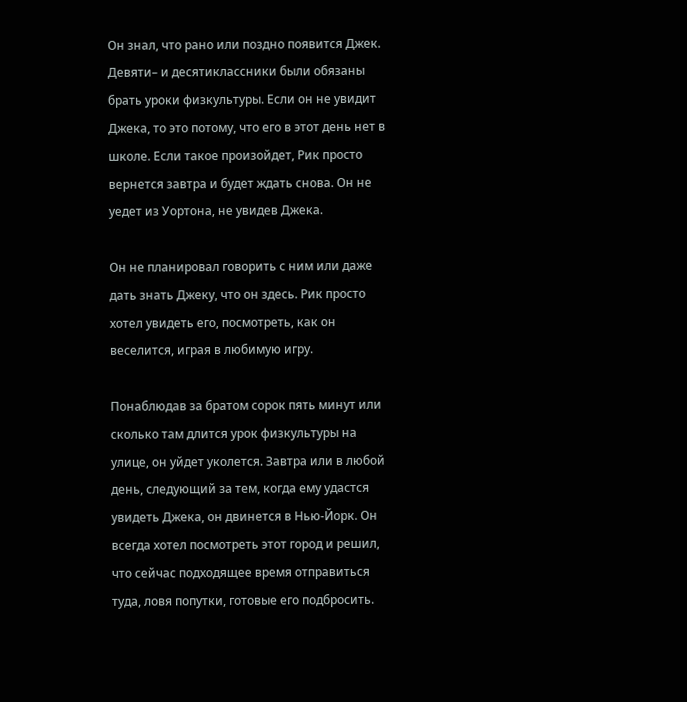Он знал, что рано или поздно появится Джек. Девяти– и десятиклассники были обязаны брать уроки физкультуры. Если он не увидит Джека, то это потому, что его в этот день нет в школе. Если такое произойдет, Рик просто вернется завтра и будет ждать снова. Он не уедет из Уортона, не увидев Джека.

Он не планировал говорить с ним или даже дать знать Джеку, что он здесь. Рик просто хотел увидеть его, посмотреть, как он веселится, играя в любимую игру.

Понаблюдав за братом сорок пять минут или сколько там длится урок физкультуры на улице, он уйдет уколется. Завтра или в любой день, следующий за тем, когда ему удастся увидеть Джека, он двинется в Нью-Йорк. Он всегда хотел посмотреть этот город и решил, что сейчас подходящее время отправиться туда, ловя попутки, готовые его подбросить.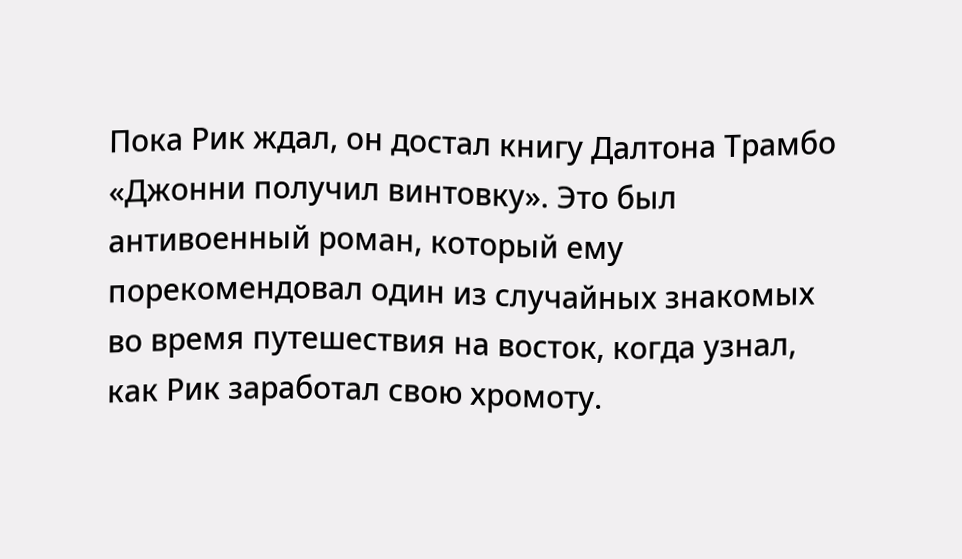Пока Рик ждал, он достал книгу Далтона Трамбо «Джонни получил винтовку». Это был антивоенный роман, который ему порекомендовал один из случайных знакомых во время путешествия на восток, когда узнал, как Рик заработал свою хромоту.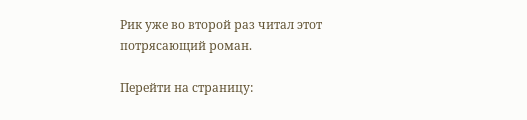Рик уже во второй раз читал этот потрясающий роман.

Перейти на страницу: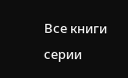Все книги серии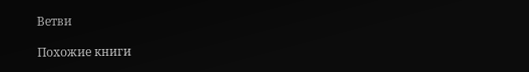Ветви

Похожие книги